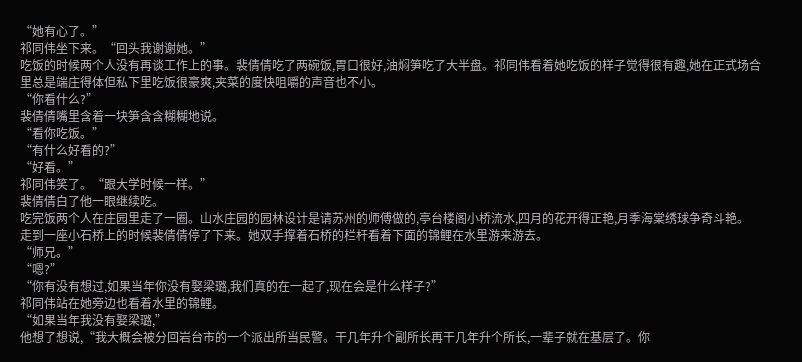“她有心了。”
祁同伟坐下来。“回头我谢谢她。”
吃饭的时候两个人没有再谈工作上的事。裴倩倩吃了两碗饭,胃口很好,油焖笋吃了大半盘。祁同伟看着她吃饭的样子觉得很有趣,她在正式场合里总是端庄得体但私下里吃饭很豪爽,夹菜的度快咀嚼的声音也不小。
“你看什么?”
裴倩倩嘴里含着一块笋含含糊糊地说。
“看你吃饭。”
“有什么好看的?”
“好看。”
祁同伟笑了。“跟大学时候一样。”
裴倩倩白了他一眼继续吃。
吃完饭两个人在庄园里走了一圈。山水庄园的园林设计是请苏州的师傅做的,亭台楼阁小桥流水,四月的花开得正艳,月季海棠绣球争奇斗艳。
走到一座小石桥上的时候裴倩倩停了下来。她双手撑着石桥的栏杆看着下面的锦鲤在水里游来游去。
“师兄。”
“嗯?”
“你有没有想过,如果当年你没有娶梁璐,我们真的在一起了,现在会是什么样子?”
祁同伟站在她旁边也看着水里的锦鲤。
“如果当年我没有娶梁璐,”
他想了想说,“我大概会被分回岩台市的一个派出所当民警。干几年升个副所长再干几年升个所长,一辈子就在基层了。你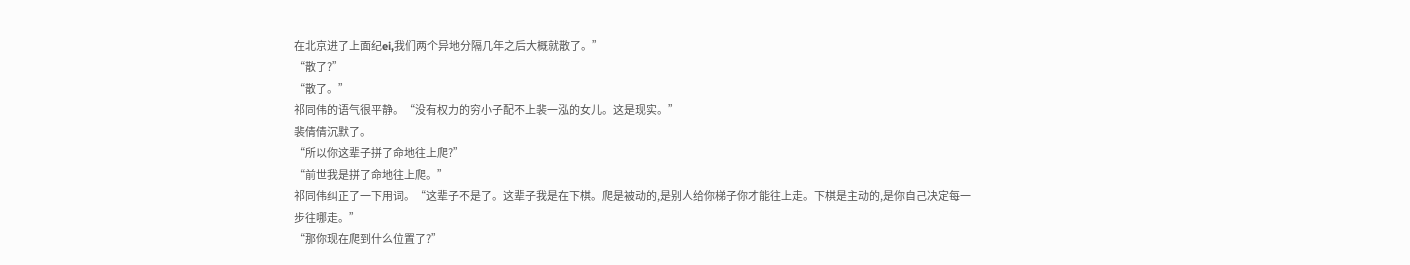在北京进了上面纪ei,我们两个异地分隔几年之后大概就散了。”
“散了?”
“散了。”
祁同伟的语气很平静。“没有权力的穷小子配不上裴一泓的女儿。这是现实。”
裴倩倩沉默了。
“所以你这辈子拼了命地往上爬?”
“前世我是拼了命地往上爬。”
祁同伟纠正了一下用词。“这辈子不是了。这辈子我是在下棋。爬是被动的,是别人给你梯子你才能往上走。下棋是主动的,是你自己决定每一步往哪走。”
“那你现在爬到什么位置了?”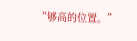“够高的位置。”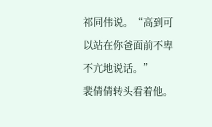祁同伟说。“高到可以站在你爸面前不卑不亢地说话。”
裴倩倩转头看着他。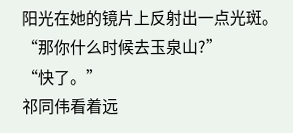阳光在她的镜片上反射出一点光斑。
“那你什么时候去玉泉山?”
“快了。”
祁同伟看着远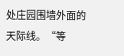处庄园围墙外面的天际线。“等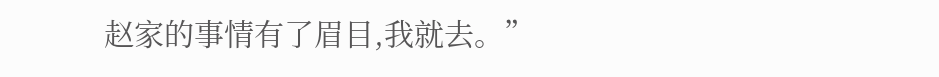赵家的事情有了眉目,我就去。”